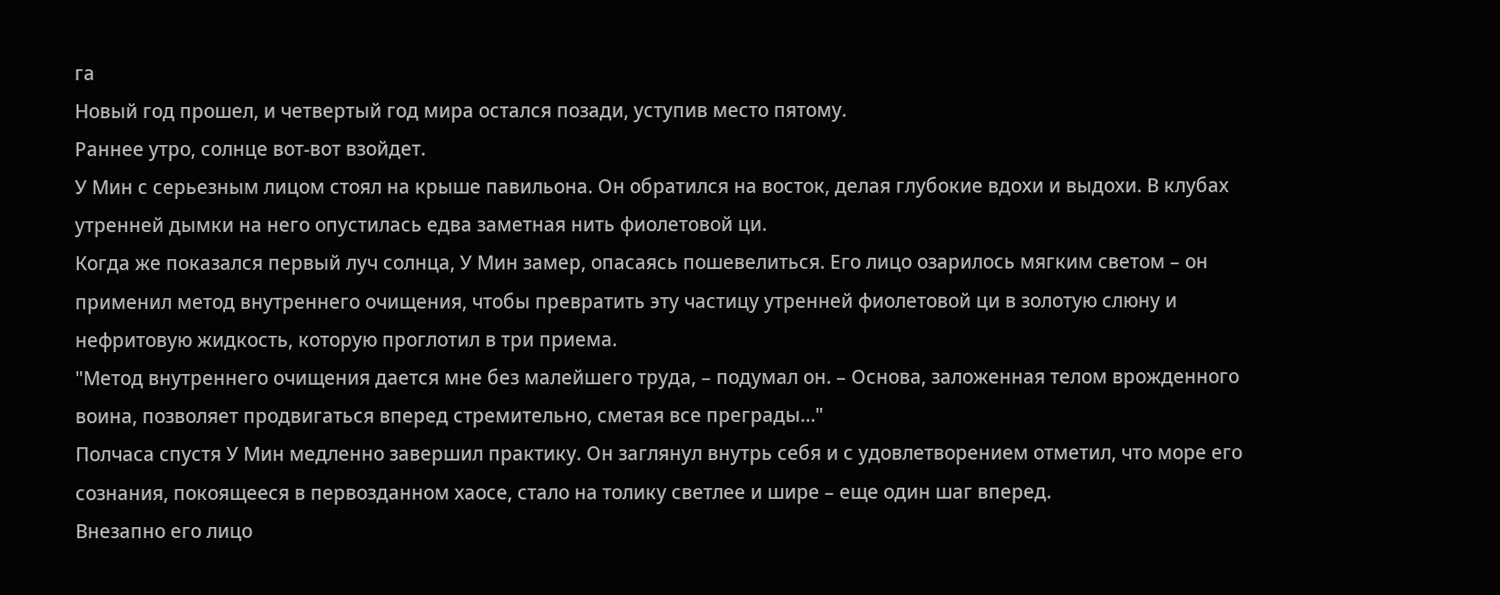га
Новый год прошел, и четвертый год мира остался позади, уступив место пятому.
Раннее утро, солнце вот-вот взойдет.
У Мин с серьезным лицом стоял на крыше павильона. Он обратился на восток, делая глубокие вдохи и выдохи. В клубах утренней дымки на него опустилась едва заметная нить фиолетовой ци.
Когда же показался первый луч солнца, У Мин замер, опасаясь пошевелиться. Его лицо озарилось мягким светом – он применил метод внутреннего очищения, чтобы превратить эту частицу утренней фиолетовой ци в золотую слюну и нефритовую жидкость, которую проглотил в три приема.
"Метод внутреннего очищения дается мне без малейшего труда, – подумал он. – Основа, заложенная телом врожденного воина, позволяет продвигаться вперед стремительно, сметая все преграды…"
Полчаса спустя У Мин медленно завершил практику. Он заглянул внутрь себя и с удовлетворением отметил, что море его сознания, покоящееся в первозданном хаосе, стало на толику светлее и шире – еще один шаг вперед.
Внезапно его лицо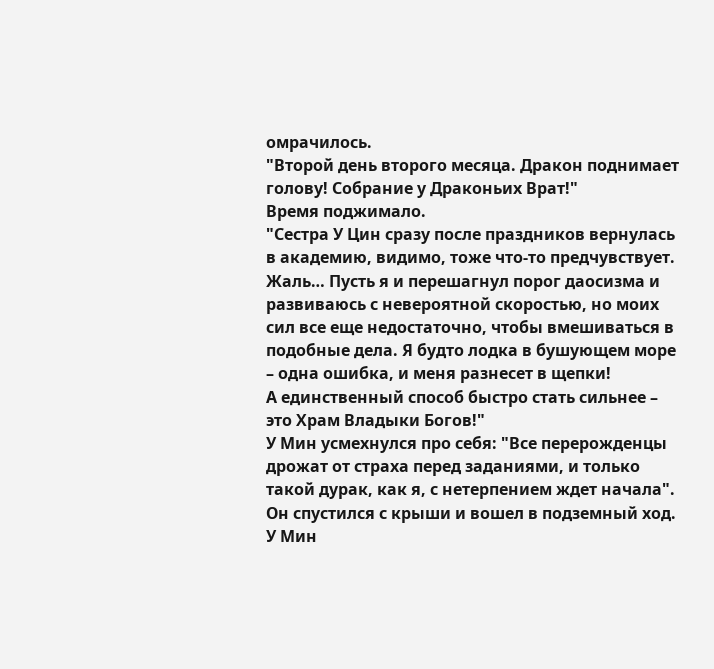омрачилось.
"Второй день второго месяца. Дракон поднимает голову! Собрание у Драконьих Врат!"
Время поджимало.
"Сестра У Цин сразу после праздников вернулась в академию, видимо, тоже что-то предчувствует.
Жаль… Пусть я и перешагнул порог даосизма и развиваюсь с невероятной скоростью, но моих сил все еще недостаточно, чтобы вмешиваться в подобные дела. Я будто лодка в бушующем море – одна ошибка, и меня разнесет в щепки!
А единственный способ быстро стать сильнее – это Храм Владыки Богов!"
У Мин усмехнулся про себя: "Все перерожденцы дрожат от страха перед заданиями, и только такой дурак, как я, с нетерпением ждет начала".
Он спустился с крыши и вошел в подземный ход.
У Мин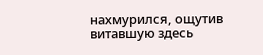нахмурился, ощутив витавшую здесь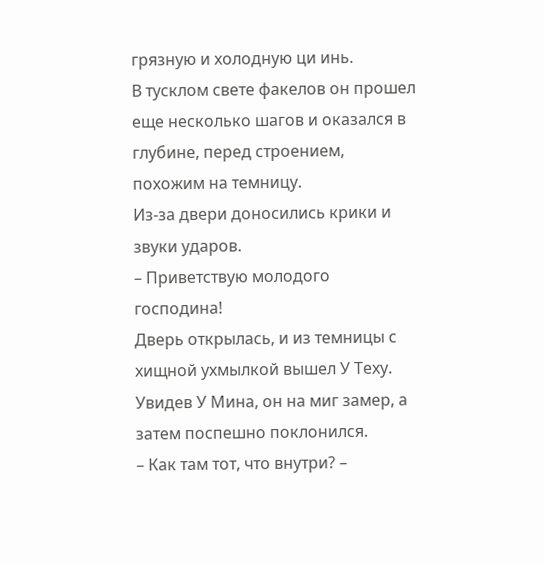грязную и холодную ци инь.
В тусклом свете факелов он прошел еще несколько шагов и оказался в глубине, перед строением, похожим на темницу.
Из-за двери доносились крики и звуки ударов.
– Приветствую молодого господина!
Дверь открылась, и из темницы с хищной ухмылкой вышел У Теху. Увидев У Мина, он на миг замер, а затем поспешно поклонился.
– Как там тот, что внутри? –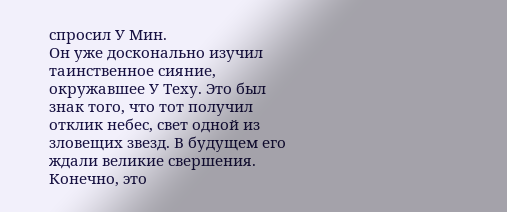спросил У Мин.
Он уже досконально изучил таинственное сияние, окружавшее У Теху. Это был знак того, что тот получил отклик небес, свет одной из зловещих звезд. В будущем его ждали великие свершения.
Конечно, это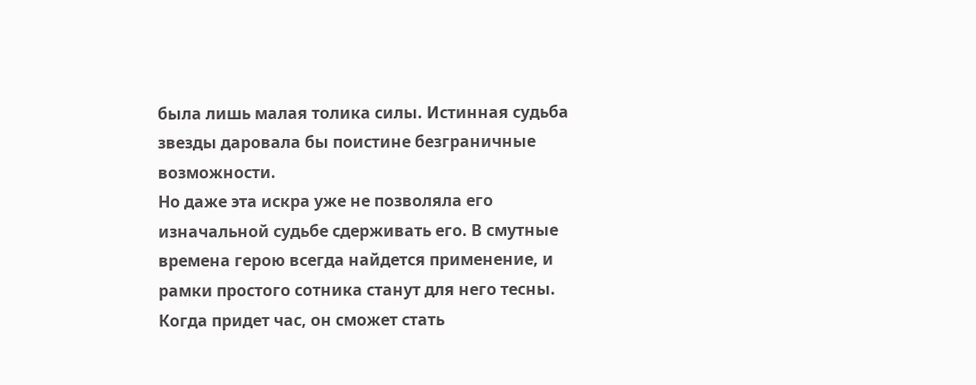была лишь малая толика силы. Истинная судьба звезды даровала бы поистине безграничные возможности.
Но даже эта искра уже не позволяла его изначальной судьбе сдерживать его. В смутные времена герою всегда найдется применение, и рамки простого сотника станут для него тесны. Когда придет час, он сможет стать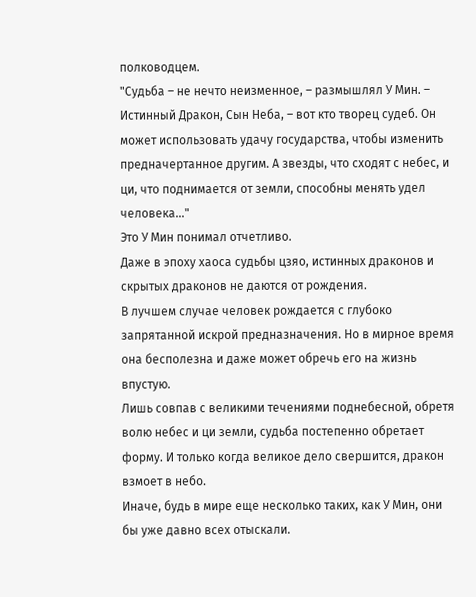полководцем.
"Судьба – не нечто неизменное, – размышлял У Мин. – Истинный Дракон, Сын Неба, – вот кто творец судеб. Он может использовать удачу государства, чтобы изменить предначертанное другим. А звезды, что сходят с небес, и ци, что поднимается от земли, способны менять удел человека…"
Это У Мин понимал отчетливо.
Даже в эпоху хаоса судьбы цзяо, истинных драконов и скрытых драконов не даются от рождения.
В лучшем случае человек рождается с глубоко запрятанной искрой предназначения. Но в мирное время она бесполезна и даже может обречь его на жизнь впустую.
Лишь совпав с великими течениями поднебесной, обретя волю небес и ци земли, судьба постепенно обретает форму. И только когда великое дело свершится, дракон взмоет в небо.
Иначе, будь в мире еще несколько таких, как У Мин, они бы уже давно всех отыскали.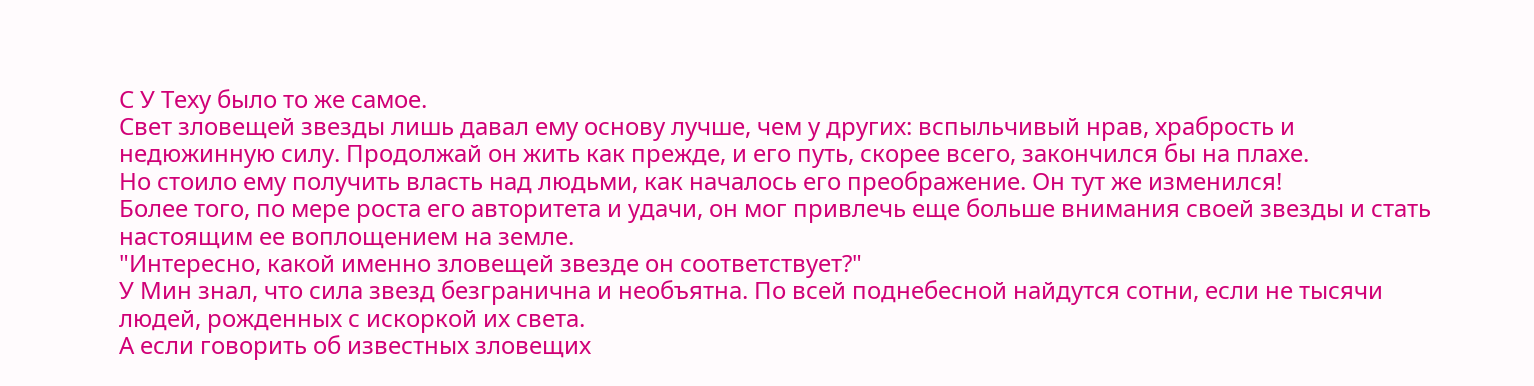С У Теху было то же самое.
Свет зловещей звезды лишь давал ему основу лучше, чем у других: вспыльчивый нрав, храбрость и недюжинную силу. Продолжай он жить как прежде, и его путь, скорее всего, закончился бы на плахе.
Но стоило ему получить власть над людьми, как началось его преображение. Он тут же изменился!
Более того, по мере роста его авторитета и удачи, он мог привлечь еще больше внимания своей звезды и стать настоящим ее воплощением на земле.
"Интересно, какой именно зловещей звезде он соответствует?"
У Мин знал, что сила звезд безгранична и необъятна. По всей поднебесной найдутся сотни, если не тысячи людей, рожденных с искоркой их света.
А если говорить об известных зловещих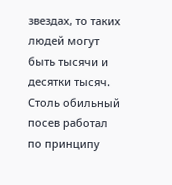звездах, то таких людей могут быть тысячи и десятки тысяч.
Столь обильный посев работал по принципу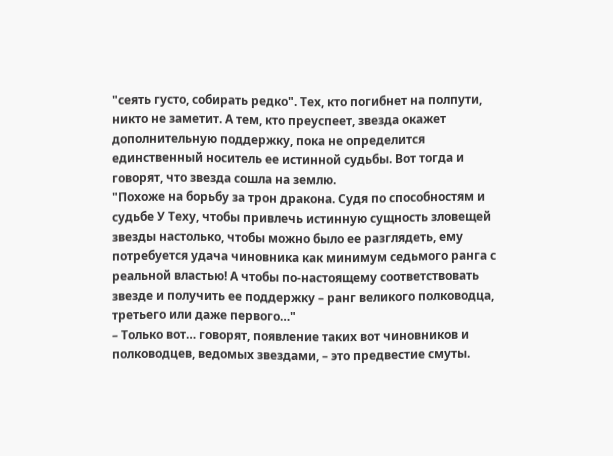"сеять густо, собирать редко". Тех, кто погибнет на полпути, никто не заметит. А тем, кто преуспеет, звезда окажет дополнительную поддержку, пока не определится единственный носитель ее истинной судьбы. Вот тогда и говорят, что звезда сошла на землю.
"Похоже на борьбу за трон дракона. Судя по способностям и судьбе У Теху, чтобы привлечь истинную сущность зловещей звезды настолько, чтобы можно было ее разглядеть, ему потребуется удача чиновника как минимум седьмого ранга с реальной властью! А чтобы по-настоящему соответствовать звезде и получить ее поддержку – ранг великого полководца, третьего или даже первого…"
– Только вот… говорят, появление таких вот чиновников и полководцев, ведомых звездами, – это предвестие смуты.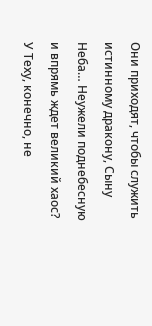Они приходят, чтобы служить истинному дракону, Сыну Неба… Неужели поднебесную и впрямь ждет великий хаос?
У Теху, конечно, не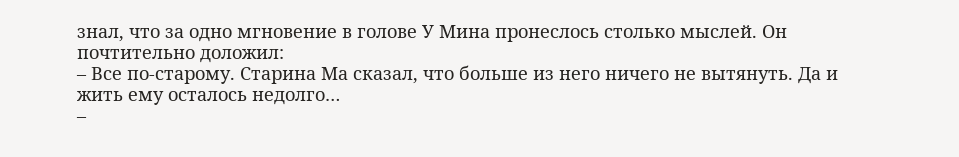знал, что за одно мгновение в голове У Мина пронеслось столько мыслей. Он почтительно доложил:
– Все по-старому. Старина Ма сказал, что больше из него ничего не вытянуть. Да и жить ему осталось недолго…
–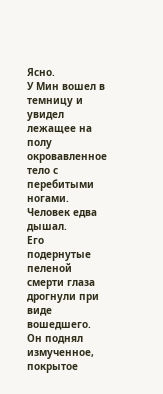Ясно.
У Мин вошел в темницу и увидел лежащее на полу окровавленное тело с перебитыми ногами. Человек едва дышал.
Его подернутые пеленой смерти глаза дрогнули при виде вошедшего. Он поднял измученное, покрытое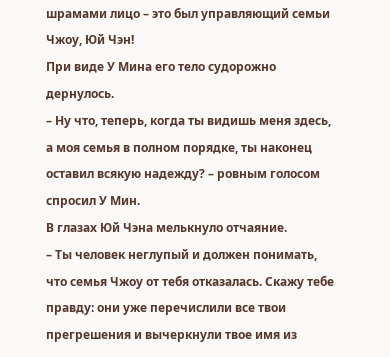шрамами лицо – это был управляющий семьи Чжоу, Юй Чэн!
При виде У Мина его тело судорожно дернулось.
– Ну что, теперь, когда ты видишь меня здесь, а моя семья в полном порядке, ты наконец оставил всякую надежду? – ровным голосом спросил У Мин.
В глазах Юй Чэна мелькнуло отчаяние.
– Ты человек неглупый и должен понимать, что семья Чжоу от тебя отказалась. Скажу тебе правду: они уже перечислили все твои прегрешения и вычеркнули твое имя из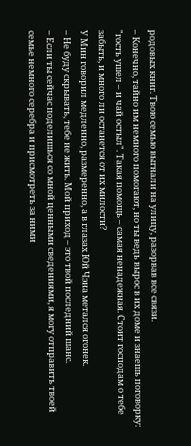родовых книг. Твою семью выгнали на улицу, разорвав все связи.
– Конечно, тайно им немного помогают, но ты ведь вырос в их доме и знаешь поговорку: "гость ушел – и чай остыл". Такая помощь – самая ненадежная. Стоит господам о тебе забыть, и много ли останется от их милости?
У Мин говорил медленно, размеренно, а в глазах Юй Чэна метался огонек.
– Не буду скрывать, тебе не жить. Мой приход – это твой последний шанс.
– Если ты сейчас поделишься со мной ценными сведениями, я могу отправить твоей семье немного серебра и присмотреть за ними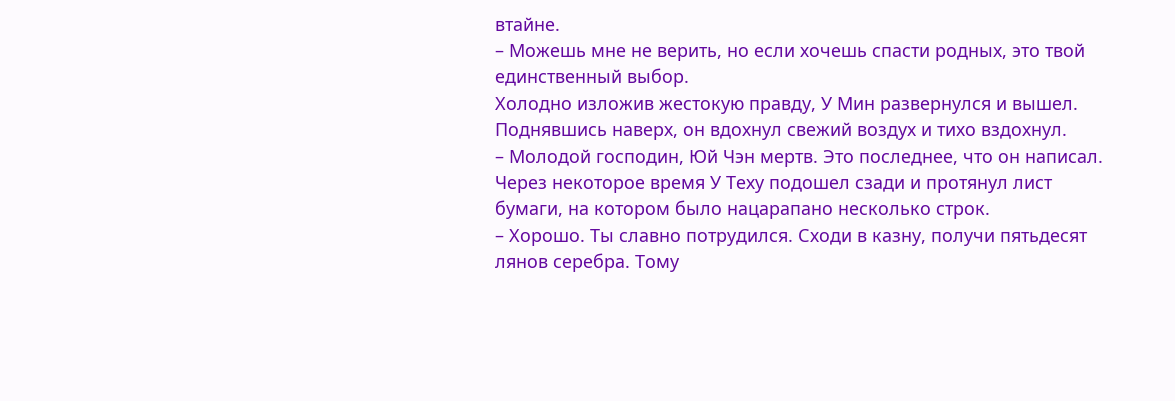втайне.
– Можешь мне не верить, но если хочешь спасти родных, это твой единственный выбор.
Холодно изложив жестокую правду, У Мин развернулся и вышел.
Поднявшись наверх, он вдохнул свежий воздух и тихо вздохнул.
– Молодой господин, Юй Чэн мертв. Это последнее, что он написал.
Через некоторое время У Теху подошел сзади и протянул лист бумаги, на котором было нацарапано несколько строк.
– Хорошо. Ты славно потрудился. Сходи в казну, получи пятьдесят лянов серебра. Тому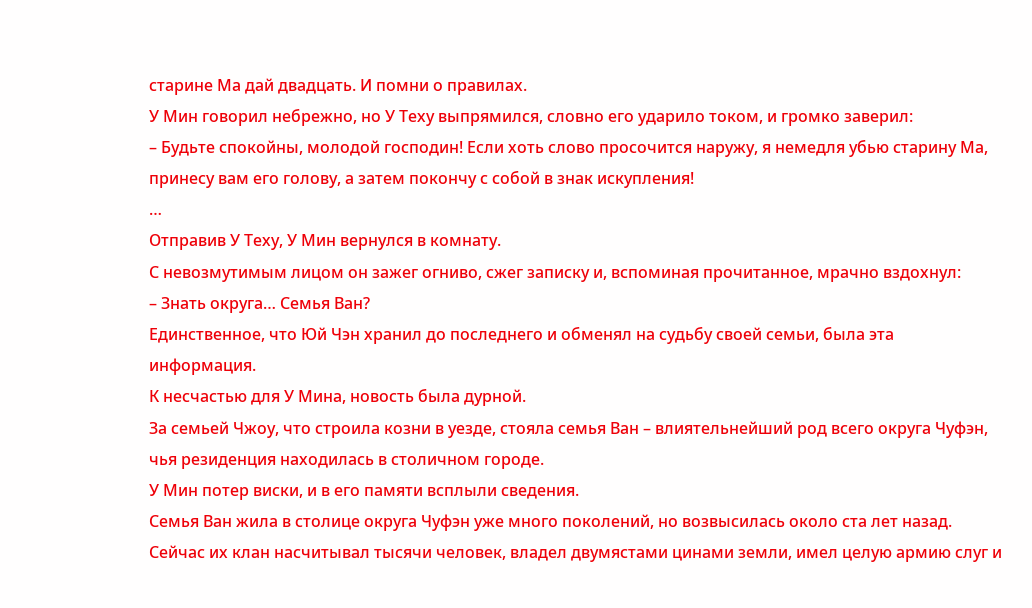старине Ма дай двадцать. И помни о правилах.
У Мин говорил небрежно, но У Теху выпрямился, словно его ударило током, и громко заверил:
– Будьте спокойны, молодой господин! Если хоть слово просочится наружу, я немедля убью старину Ма, принесу вам его голову, а затем покончу с собой в знак искупления!
…
Отправив У Теху, У Мин вернулся в комнату.
С невозмутимым лицом он зажег огниво, сжег записку и, вспоминая прочитанное, мрачно вздохнул:
– Знать округа… Семья Ван?
Единственное, что Юй Чэн хранил до последнего и обменял на судьбу своей семьи, была эта информация.
К несчастью для У Мина, новость была дурной.
За семьей Чжоу, что строила козни в уезде, стояла семья Ван – влиятельнейший род всего округа Чуфэн, чья резиденция находилась в столичном городе.
У Мин потер виски, и в его памяти всплыли сведения.
Семья Ван жила в столице округа Чуфэн уже много поколений, но возвысилась около ста лет назад. Сейчас их клан насчитывал тысячи человек, владел двумястами цинами земли, имел целую армию слуг и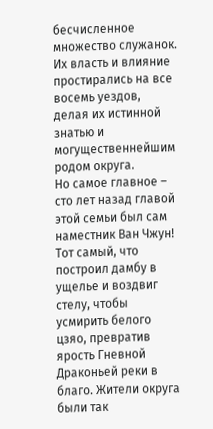бесчисленное множество служанок. Их власть и влияние простирались на все восемь уездов, делая их истинной знатью и могущественнейшим родом округа.
Но самое главное – сто лет назад главой этой семьи был сам наместник Ван Чжун!
Тот самый, что построил дамбу в ущелье и воздвиг стелу, чтобы усмирить белого цзяо, превратив ярость Гневной Драконьей реки в благо. Жители округа были так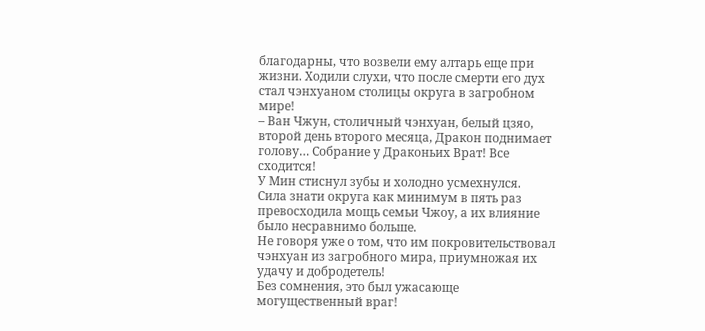благодарны, что возвели ему алтарь еще при жизни. Ходили слухи, что после смерти его дух стал чэнхуаном столицы округа в загробном мире!
– Ван Чжун, столичный чэнхуан, белый цзяо, второй день второго месяца, Дракон поднимает голову… Собрание у Драконьих Врат! Все сходится!
У Мин стиснул зубы и холодно усмехнулся.
Сила знати округа как минимум в пять раз превосходила мощь семьи Чжоу, а их влияние было несравнимо больше.
Не говоря уже о том, что им покровительствовал чэнхуан из загробного мира, приумножая их удачу и добродетель!
Без сомнения, это был ужасающе могущественный враг!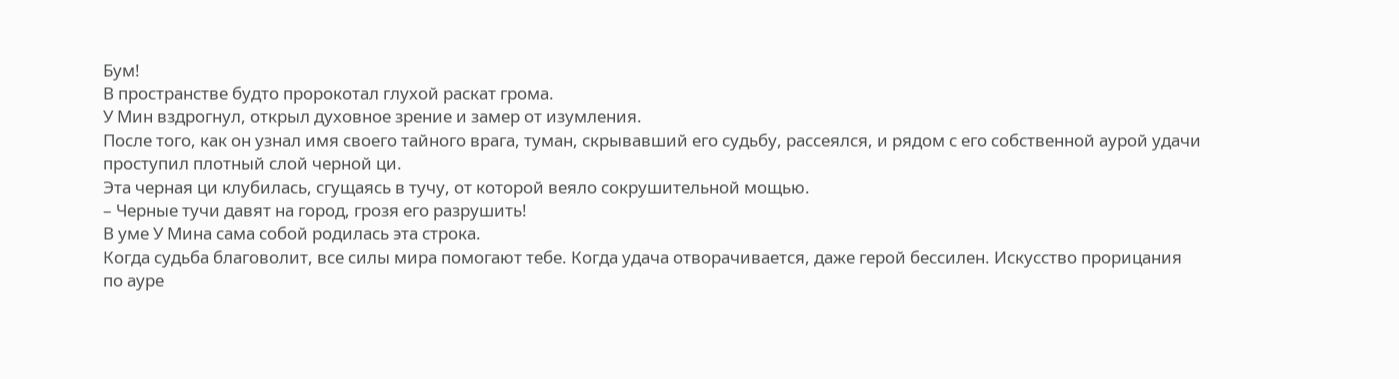Бум!
В пространстве будто пророкотал глухой раскат грома.
У Мин вздрогнул, открыл духовное зрение и замер от изумления.
После того, как он узнал имя своего тайного врага, туман, скрывавший его судьбу, рассеялся, и рядом с его собственной аурой удачи проступил плотный слой черной ци.
Эта черная ци клубилась, сгущаясь в тучу, от которой веяло сокрушительной мощью.
– Черные тучи давят на город, грозя его разрушить!
В уме У Мина сама собой родилась эта строка.
Когда судьба благоволит, все силы мира помогают тебе. Когда удача отворачивается, даже герой бессилен. Искусство прорицания по ауре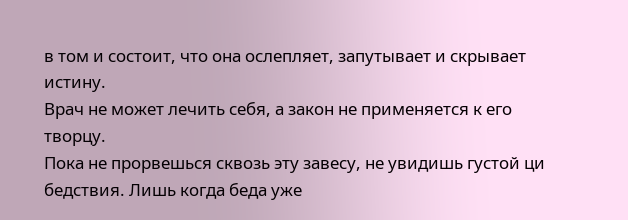в том и состоит, что она ослепляет, запутывает и скрывает истину.
Врач не может лечить себя, а закон не применяется к его творцу.
Пока не прорвешься сквозь эту завесу, не увидишь густой ци бедствия. Лишь когда беда уже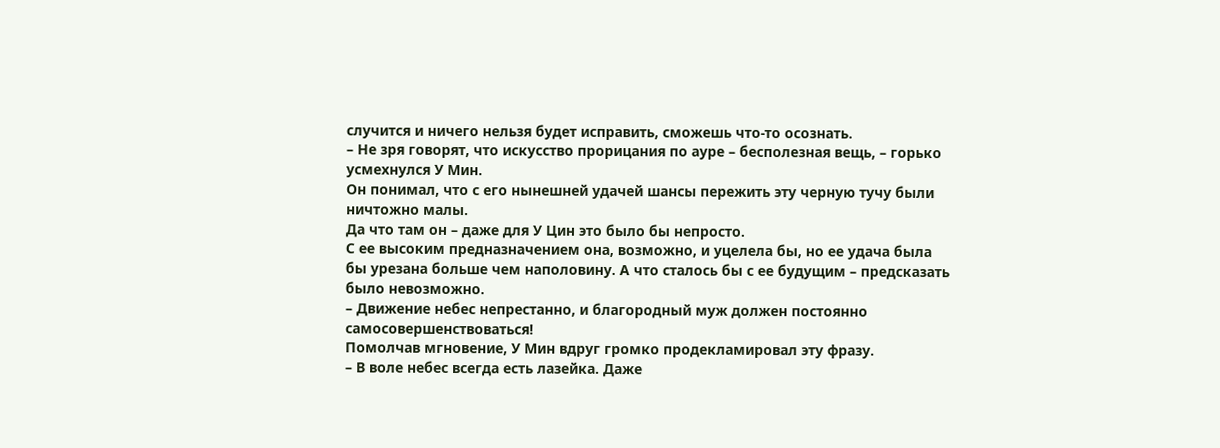случится и ничего нельзя будет исправить, сможешь что-то осознать.
– Не зря говорят, что искусство прорицания по ауре – бесполезная вещь, – горько усмехнулся У Мин.
Он понимал, что с его нынешней удачей шансы пережить эту черную тучу были ничтожно малы.
Да что там он – даже для У Цин это было бы непросто.
С ее высоким предназначением она, возможно, и уцелела бы, но ее удача была бы урезана больше чем наполовину. А что сталось бы с ее будущим – предсказать было невозможно.
– Движение небес непрестанно, и благородный муж должен постоянно самосовершенствоваться!
Помолчав мгновение, У Мин вдруг громко продекламировал эту фразу.
– В воле небес всегда есть лазейка. Даже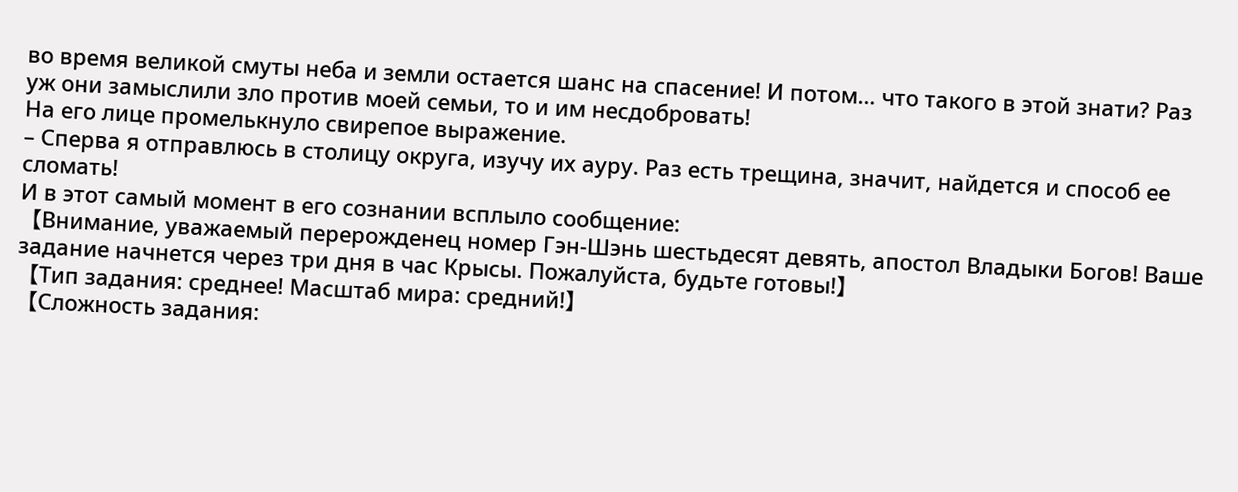во время великой смуты неба и земли остается шанс на спасение! И потом… что такого в этой знати? Раз уж они замыслили зло против моей семьи, то и им несдобровать!
На его лице промелькнуло свирепое выражение.
– Сперва я отправлюсь в столицу округа, изучу их ауру. Раз есть трещина, значит, найдется и способ ее сломать!
И в этот самый момент в его сознании всплыло сообщение:
【Внимание, уважаемый перерожденец номер Гэн-Шэнь шестьдесят девять, апостол Владыки Богов! Ваше задание начнется через три дня в час Крысы. Пожалуйста, будьте готовы!】
【Тип задания: среднее! Масштаб мира: средний!】
【Сложность задания: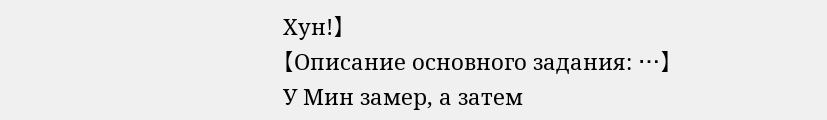Хун!】
【Описание основного задания: …】
У Мин замер, а затем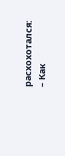расхохотался:
– Как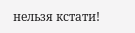нельзя кстати!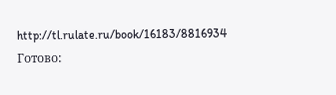http://tl.rulate.ru/book/16183/8816934
Готово: